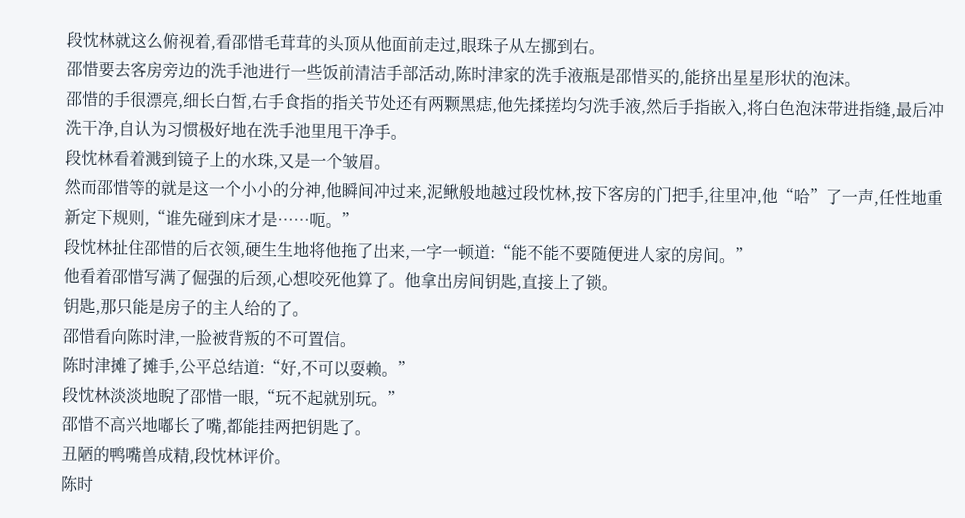段忱林就这么俯视着,看邵惜毛茸茸的头顶从他面前走过,眼珠子从左挪到右。
邵惜要去客房旁边的洗手池进行一些饭前清洁手部活动,陈时津家的洗手液瓶是邵惜买的,能挤出星星形状的泡沫。
邵惜的手很漂亮,细长白皙,右手食指的指关节处还有两颗黑痣,他先揉搓均匀洗手液,然后手指嵌入,将白色泡沫带进指缝,最后冲洗干净,自认为习惯极好地在洗手池里甩干净手。
段忱林看着溅到镜子上的水珠,又是一个皱眉。
然而邵惜等的就是这一个小小的分神,他瞬间冲过来,泥鳅般地越过段忱林,按下客房的门把手,往里冲,他“哈”了一声,任性地重新定下规则,“谁先碰到床才是……呃。”
段忱林扯住邵惜的后衣领,硬生生地将他拖了出来,一字一顿道:“能不能不要随便进人家的房间。”
他看着邵惜写满了倔强的后颈,心想咬死他算了。他拿出房间钥匙,直接上了锁。
钥匙,那只能是房子的主人给的了。
邵惜看向陈时津,一脸被背叛的不可置信。
陈时津摊了摊手,公平总结道:“好,不可以耍赖。”
段忱林淡淡地睨了邵惜一眼,“玩不起就别玩。”
邵惜不高兴地嘟长了嘴,都能挂两把钥匙了。
丑陋的鸭嘴兽成精,段忱林评价。
陈时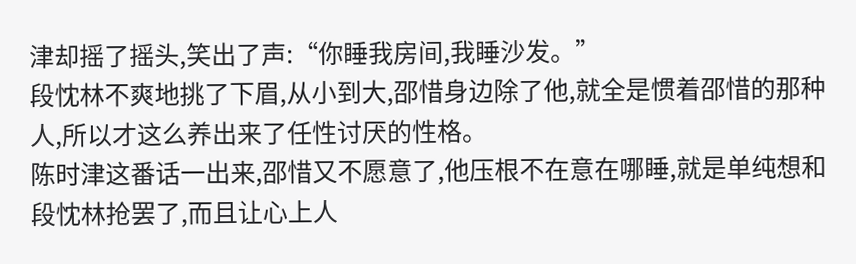津却摇了摇头,笑出了声:“你睡我房间,我睡沙发。”
段忱林不爽地挑了下眉,从小到大,邵惜身边除了他,就全是惯着邵惜的那种人,所以才这么养出来了任性讨厌的性格。
陈时津这番话一出来,邵惜又不愿意了,他压根不在意在哪睡,就是单纯想和段忱林抢罢了,而且让心上人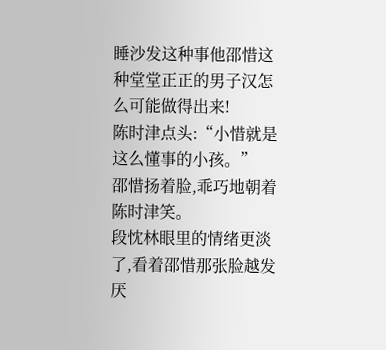睡沙发这种事他邵惜这种堂堂正正的男子汉怎么可能做得出来!
陈时津点头:“小惜就是这么懂事的小孩。”
邵惜扬着脸,乖巧地朝着陈时津笑。
段忱林眼里的情绪更淡了,看着邵惜那张脸越发厌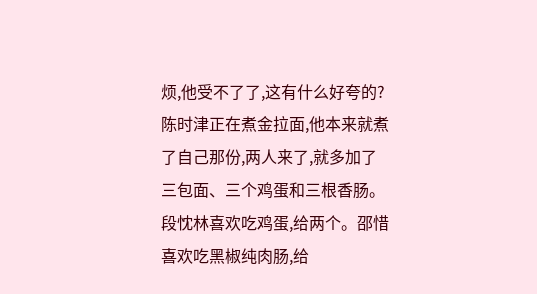烦,他受不了了,这有什么好夸的?
陈时津正在煮金拉面,他本来就煮了自己那份,两人来了,就多加了三包面、三个鸡蛋和三根香肠。
段忱林喜欢吃鸡蛋,给两个。邵惜喜欢吃黑椒纯肉肠,给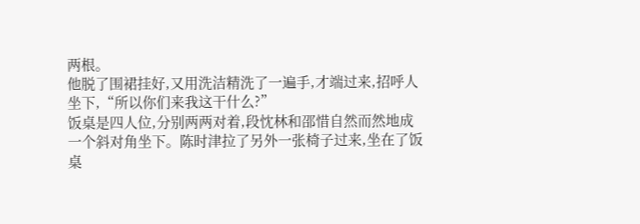两根。
他脱了围裙挂好,又用洗洁精洗了一遍手,才端过来,招呼人坐下,“所以你们来我这干什么?”
饭桌是四人位,分别两两对着,段忱林和邵惜自然而然地成一个斜对角坐下。陈时津拉了另外一张椅子过来,坐在了饭桌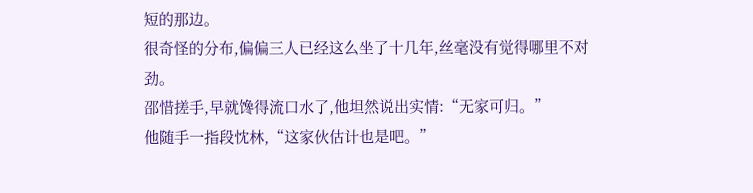短的那边。
很奇怪的分布,偏偏三人已经这么坐了十几年,丝毫没有觉得哪里不对劲。
邵惜搓手,早就馋得流口水了,他坦然说出实情:“无家可归。”
他随手一指段忱林,“这家伙估计也是吧。”